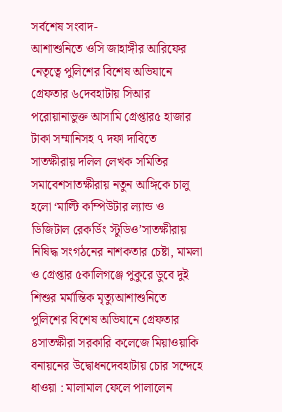সর্বশেষ সংবাদ-
আশাশুনিতে ওসি জাহাঙ্গীর আরিফের নেতৃত্বে পুলিশের বিশেষ অভিযানে গ্রেফতার ৬দেবহাটায় সিআর পরোয়ানাভুক্ত আসামি গ্রেপ্তার৫ হাজার টাকা সম্মানিসহ ৭ দফা দাবিতে সাতক্ষীরায় দলিল লেখক সমিতির সমাবেশসাতক্ষীরায় নতুন আঙ্গিকে চালু হলো ‘মাল্টি কম্পিউটার ল্যান্ড ও ডিজিটাল রেকর্ডিং স্টুডিও’সাতক্ষীরায় নিষিদ্ধ সংগঠনের নাশকতার চেষ্টা, মামলা ও গ্রেপ্তার ৫কালিগঞ্জে পুকুরে ডুবে দুই শিশুর মর্মান্তিক মৃত্যুআশাশুনিতে পুলিশের বিশেষ অভিযানে গ্রেফতার ৪সাতক্ষীরা সরকারি কলেজে মিয়াওয়াকি বনায়নের উদ্বোধনদেবহাটায় চোর সন্দেহে ধাওয়া : মালামাল ফেলে পালালেন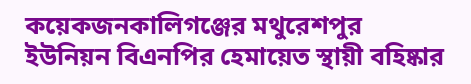কয়েকজনকালিগঞ্জের মথুরেশপুর ইউনিয়ন বিএনপির হেমায়েত স্থায়ী বহিষ্কার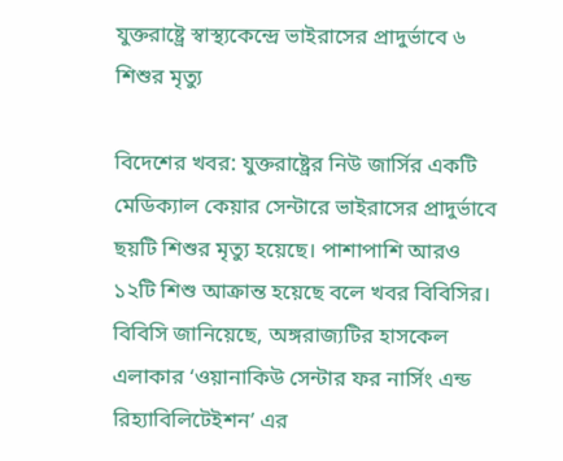যুক্তরাষ্ট্রে স্বাস্থ্যকেন্দ্রে ভাইরাসের প্রাদুর্ভাবে ৬ শিশুর মৃত্যু

বিদেশের খবর: যুক্তরাষ্ট্রের নিউ জার্সির একটি মেডিক্যাল কেয়ার সেন্টারে ভাইরাসের প্রাদুর্ভাবে ছয়টি শিশুর মৃত্যু হয়েছে। পাশাপাশি আরও ১২টি শিশু আক্রান্ত হয়েছে বলে খবর বিবিসির।
বিবিসি জানিয়েছে, অঙ্গরাজ্যটির হাসকেল এলাকার ‘ওয়ানাকিউ সেন্টার ফর নার্সিং এন্ড রিহ্যাবিলিটেইশন’ এর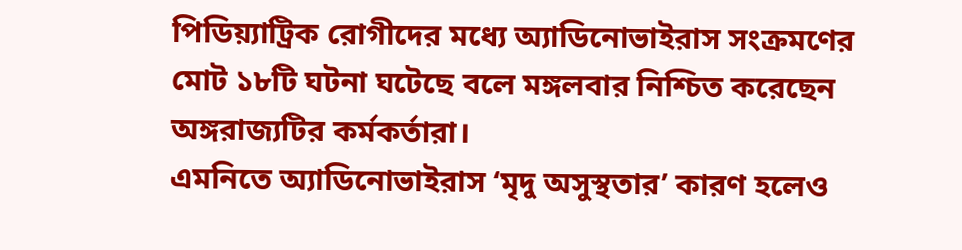পিডিয়্যাট্রিক রোগীদের মধ্যে অ্যাডিনোভাইরাস সংক্রমণের মোট ১৮টি ঘটনা ঘটেছে বলে মঙ্গলবার নিশ্চিত করেছেন অঙ্গরাজ্যটির কর্মকর্তারা।
এমনিতে অ্যাডিনোভাইরাস ‘মৃদু অসুস্থতার’ কারণ হলেও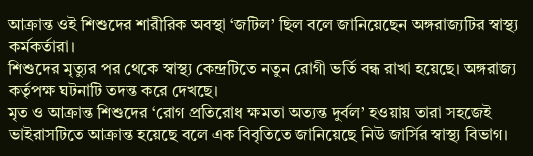আক্রান্ত ওই শিশুদের শারীরিক অবস্থা ‘জটিল’ ছিল বলে জানিয়েছেন অঙ্গরাজ্যটির স্বাস্থ্য কর্মকর্তারা।
শিশুদের মৃত্যুর পর থেকে স্বাস্থ্য কেন্দ্রটিতে নতুন রোগী ভর্তি বন্ধ রাখা হয়েছে। অঙ্গরাজ্য কর্তৃপক্ষ ঘটনাটি তদন্ত করে দেখছে।
মৃত ও আক্রান্ত শিশুদের ‘রোগ প্রতিরোধ ক্ষমতা অত্যন্ত দুর্বল’ হওয়ায় তারা সহজেই ভাইরাসটিতে আক্রান্ত হয়েছে বলে এক বিবৃতিতে জানিয়েছে নিউ জার্সির স্বাস্থ্য বিভাগ।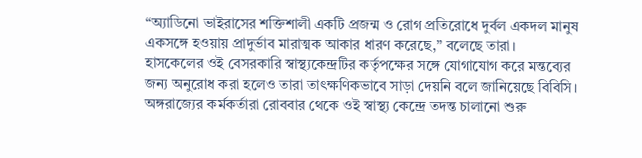“অ্যাডিনো ভাইরাসের শক্তিশালী একটি প্রজন্ম ও রোগ প্রতিরোধে দুর্বল একদল মানুষ একসঙ্গে হওয়ায় প্রাদুর্ভাব মারাত্মক আকার ধারণ করেছে,” বলেছে তারা।
হাসকেলের ওই বেসরকারি স্বাস্থ্যকেন্দ্রটির কর্তৃপক্ষের সঙ্গে যোগাযোগ করে মন্তব্যের জন্য অনুরোধ করা হলেও তারা তাৎক্ষণিকভাবে সাড়া দেয়নি বলে জানিয়েছে বিবিসি।
অঙ্গরাজ্যের কর্মকর্তারা রোববার থেকে ওই স্বাস্থ্য কেন্দ্রে তদন্ত চালানো শুরু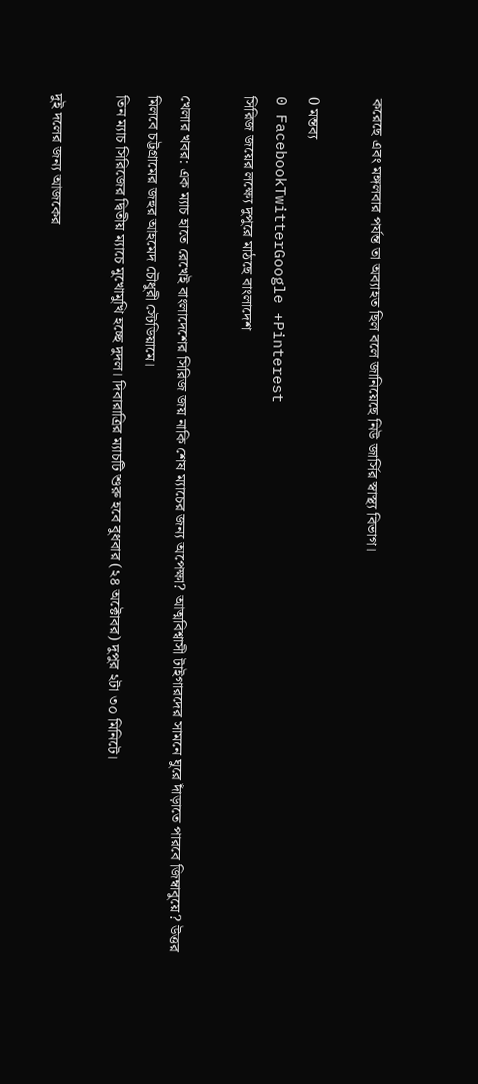করেছে এবং মঙ্গলবার পর্যন্ত তা অব্যাহত ছিল বলে জানিয়েছে নিউ জার্সির স্বাস্থ্য বিভাগ।

0 মন্তব্য
0 FacebookTwitterGoogle +Pinterest
সিরিজ জয়ের লক্ষ্যে দুপুরে মাঠছে বাংলাদেশ

খেলার খবর: এক ম্যাচ হাতে রেখেই বাংলাদেশের সিরিজ জয় নাকি শেষ ম্যাচের জন্য অপেক্ষা? আত্মবিশ্বাসী টাইগারদের সামনে ঘুরে দাঁড়াতে পারবে জিম্বাবুয়ে? উত্তর মিলবে চট্টগ্রামের জহুর আহমেদ চৌধুরী স্টেডিয়ামে।
তিন ম্যাচ সিরিজের দ্বিতীয় ম্যাচে মুখোমুখি হচ্ছে দুদল। দিবারাত্রির ম্যাচটি শুরু হবে বুধবার (২৪ অক্টোবর) দুপুর ২টা ৩০ মিনিটে।

দুই দলের জন্য আজকের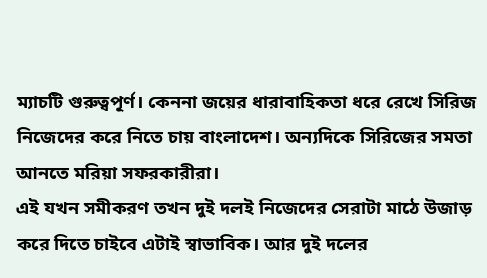ম্যাচটি গুরুত্বপূর্ণ। কেননা জয়ের ধারাবাহিকতা ধরে রেখে সিরিজ নিজেদের করে নিতে চায় বাংলাদেশ। অন্যদিকে সিরিজের সমতা আনতে মরিয়া সফরকারীরা।
এই যখন সমীকরণ তখন দুই দলই নিজেদের সেরাটা মাঠে উজাড় করে দিতে চাইবে এটাই স্বাভাবিক। আর দুই দলের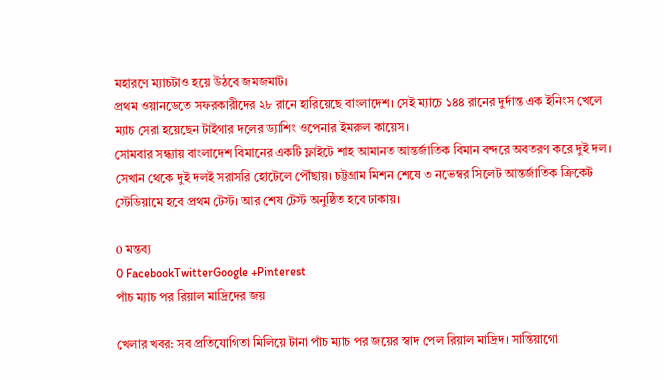মহারণে ম্যাচটাও হয়ে উঠবে জমজমাট।
প্রথম ওয়ানডেতে সফরকারীদের ২৮ রানে হারিয়েছে বাংলাদেশ। সেই ম্যাচে ১৪৪ রানের দুর্দান্ত এক ইনিংস খেলে ম্যাচ সেরা হয়েছেন টাইগার দলের ড্যাশিং ওপেনার ইমরুল কায়েস।
সোমবার সন্ধ্যায় বাংলাদেশ বিমানের একটি ফ্লাইটে শাহ আমানত আন্তর্জাতিক বিমান বন্দরে অবতরণ করে দুই দল। সেখান থেকে দুই দলই সরাসরি হোটেলে পৌঁছায়। চট্টগ্রাম মিশন শেষে ৩ নভেম্বর সিলেট আন্তর্জাতিক ক্রিকেট স্টেডিয়ামে হবে প্রথম টেস্ট। আর শেষ টেস্ট অনুষ্ঠিত হবে ঢাকায়।

0 মন্তব্য
0 FacebookTwitterGoogle +Pinterest
পাঁচ ম্যাচ পর রিয়াল মাদ্রিদের জয়

খেলার খবর: সব প্রতিযোগিতা মিলিয়ে টানা পাঁচ ম্যাচ পর জয়ের স্বাদ পেল রিয়াল মাদ্রিদ। সান্তিয়াগো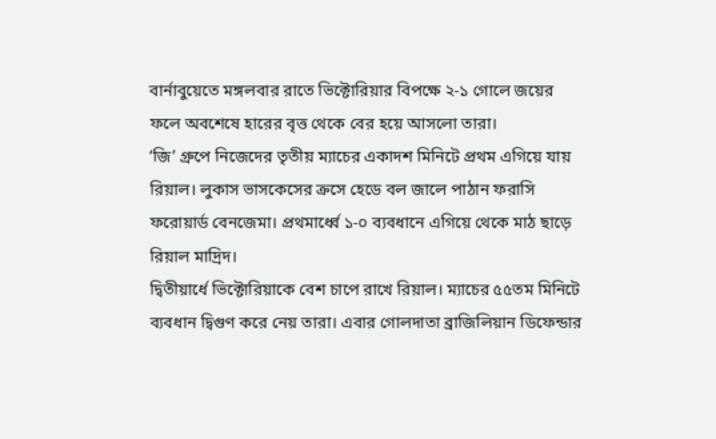বার্নাবুয়েতে মঙ্গলবার রাতে ভিক্টোরিয়ার বিপক্ষে ২-১ গোলে জয়ের ফলে অবশেষে হারের বৃত্ত থেকে বের হয়ে আসলো তারা।
‘জি’ গ্রুপে নিজেদের তৃতীয় ম্যাচের একাদশ মিনিটে প্রথম এগিয়ে যায় রিয়াল। লুকাস ভাসকেসের ক্রসে হেডে বল জালে পাঠান ফরাসি ফরোয়ার্ড বেনজেমা। প্রথমার্ধ্বে ১-০ ব্যবধানে এগিয়ে থেকে মাঠ ছাড়ে রিয়াল মাদ্রিদ।
দ্বিতীয়ার্ধে ভিক্টোরিয়াকে বেশ চাপে রাখে রিয়াল। ম্যাচের ৫৫তম মিনিটে ব্যবধান দ্বিগুণ করে নেয় তারা। এবার গোলদাতা ব্রাজিলিয়ান ডিফেন্ডার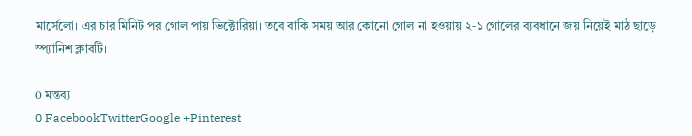মার্সেলো। এর চার মিনিট পর গোল পায় ভিক্টোরিয়া। তবে বাকি সময় আর কোনো গোল না হওয়ায় ২-১ গোলের ব্যবধানে জয় নিয়েই মাঠ ছাড়ে স্প্যানিশ ক্লাবটি।

0 মন্তব্য
0 FacebookTwitterGoogle +Pinterest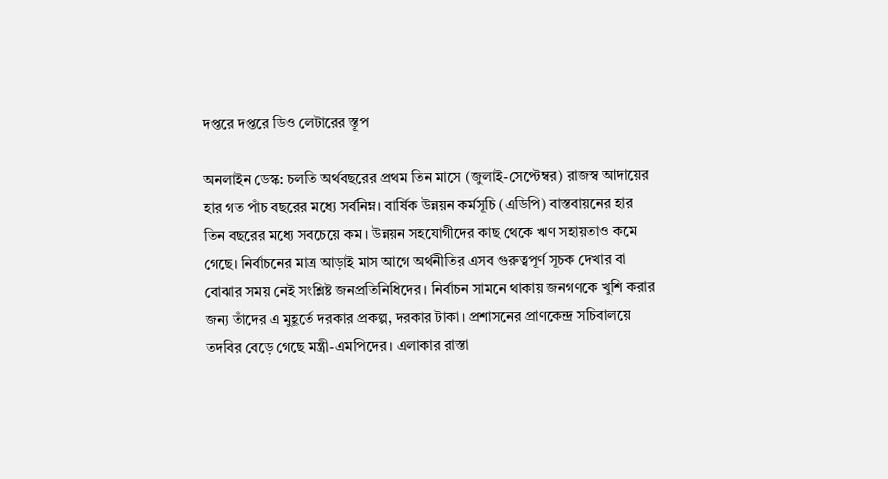দপ্তরে দপ্তরে ডিও লেটারের স্তূপ

অনলাইন ডেস্ক: চলতি অর্থবছরের প্রথম তিন মাসে (জুলাই-সেপ্টেম্বর) রাজস্ব আদায়ের হার গত পাঁচ বছরের মধ্যে সর্বনিম্ন। বার্ষিক উন্নয়ন কর্মসূচি (এডিপি) বাস্তবায়নের হার তিন বছরের মধ্যে সবচেয়ে কম। উন্নয়ন সহযোগীদের কাছ থেকে ঋণ সহায়তাও কমে গেছে। নির্বাচনের মাত্র আড়াই মাস আগে অর্থনীতির এসব গুরুত্বপূর্ণ সূচক দেখার বা বোঝার সময় নেই সংশ্লিষ্ট জনপ্রতিনিধিদের। নির্বাচন সামনে থাকায় জনগণকে খুশি করার জন্য তাঁদের এ মুহূর্তে দরকার প্রকল্প, দরকার টাকা। প্রশাসনের প্রাণকেন্দ্র সচিবালয়ে তদবির বেড়ে গেছে মন্ত্রী-এমপিদের। এলাকার রাস্তা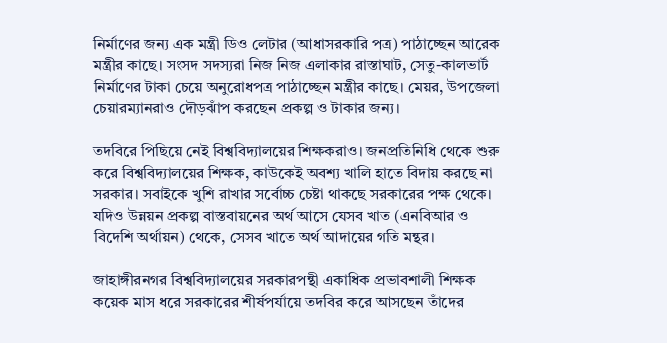নির্মাণের জন্য এক মন্ত্রী ডিও লেটার (আধাসরকারি পত্র) পাঠাচ্ছেন আরেক মন্ত্রীর কাছে। সংসদ সদস্যরা নিজ নিজ এলাকার রাস্তাঘাট, সেতু-কালভার্ট নির্মাণের টাকা চেয়ে অনুরোধপত্র পাঠাচ্ছেন মন্ত্রীর কাছে। মেয়র, উপজেলা চেয়ারম্যানরাও দৌড়ঝাঁপ করছেন প্রকল্প ও টাকার জন্য।

তদবিরে পিছিয়ে নেই বিশ্ববিদ্যালয়ের শিক্ষকরাও। জনপ্রতিনিধি থেকে শুরু করে বিশ্ববিদ্যালয়ের শিক্ষক, কাউকেই অবশ্য খালি হাতে বিদায় করছে না সরকার। সবাইকে খুশি রাখার সর্বোচ্চ চেষ্টা থাকছে সরকারের পক্ষ থেকে। যদিও উন্নয়ন প্রকল্প বাস্তবায়নের অর্থ আসে যেসব খাত (এনবিআর ও বিদেশি অর্থায়ন) থেকে, সেসব খাতে অর্থ আদায়ের গতি মন্থর।

জাহাঙ্গীরনগর বিশ্ববিদ্যালয়ের সরকারপন্থী একাধিক প্রভাবশালী শিক্ষক কয়েক মাস ধরে সরকারের শীর্ষপর্যায়ে তদবির করে আসছেন তাঁদের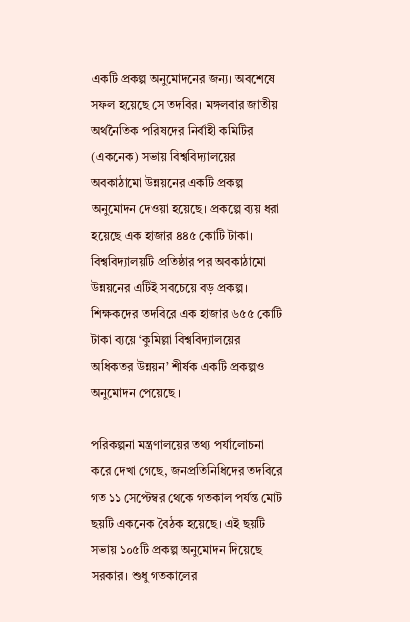একটি প্রকল্প অনুমোদনের জন্য। অবশেষে সফল হয়েছে সে তদবির। মঙ্গলবার জাতীয় অর্থনৈতিক পরিষদের নির্বাহী কমিটির (একনেক) সভায় বিশ্ববিদ্যালয়ের অবকাঠামো উন্নয়নের একটি প্রকল্প অনুমোদন দেওয়া হয়েছে। প্রকল্পে ব্যয় ধরা হয়েছে এক হাজার ৪৪৫ কোটি টাকা। বিশ্ববিদ্যালয়টি প্রতিষ্ঠার পর অবকাঠামো উন্নয়নের এটিই সবচেয়ে বড় প্রকল্প। শিক্ষকদের তদবিরে এক হাজার ৬৫৫ কোটি টাকা ব্যয়ে ‘কুমিল্লা বিশ্ববিদ্যালয়ের অধিকতর উন্নয়ন’ শীর্ষক একটি প্রকল্পও অনুমোদন পেয়েছে ।

পরিকল্পনা মন্ত্রণালয়ের তথ্য পর্যালোচনা করে দেখা গেছে, জনপ্রতিনিধিদের তদবিরে গত ১১ সেপ্টেম্বর থেকে গতকাল পর্যন্ত মোট ছয়টি একনেক বৈঠক হয়েছে। এই ছয়টি সভায় ১০৫টি প্রকল্প অনুমোদন দিয়েছে সরকার। শুধু গতকালের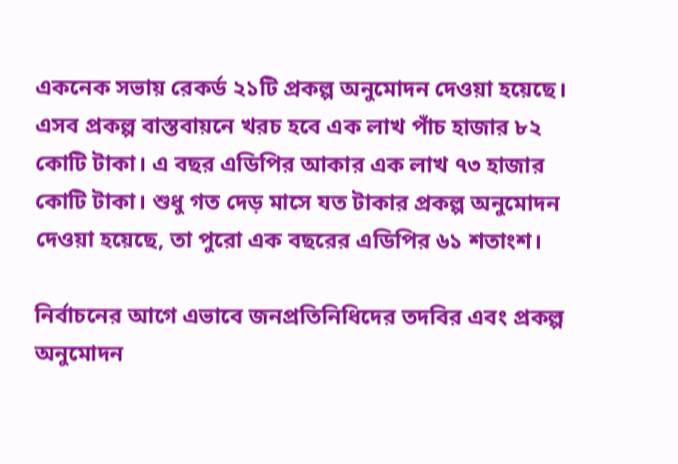একনেক সভায় রেকর্ড ২১টি প্রকল্প অনুমোদন দেওয়া হয়েছে। এসব প্রকল্প বাস্তবায়নে খরচ হবে এক লাখ পাঁচ হাজার ৮২ কোটি টাকা। এ বছর এডিপির আকার এক লাখ ৭৩ হাজার কোটি টাকা। শুধু গত দেড় মাসে যত টাকার প্রকল্প অনুমোদন দেওয়া হয়েছে, তা পুরো এক বছরের এডিপির ৬১ শতাংশ।

নির্বাচনের আগে এভাবে জনপ্রতিনিধিদের তদবির এবং প্রকল্প অনুমোদন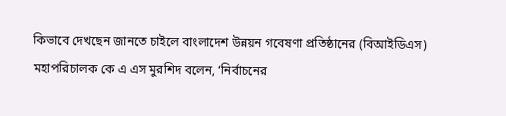কিভাবে দেখছেন জানতে চাইলে বাংলাদেশ উন্নয়ন গবেষণা প্রতিষ্ঠানের (বিআইডিএস) মহাপরিচালক কে এ এস মুরশিদ বলেন, ‘নির্বাচনের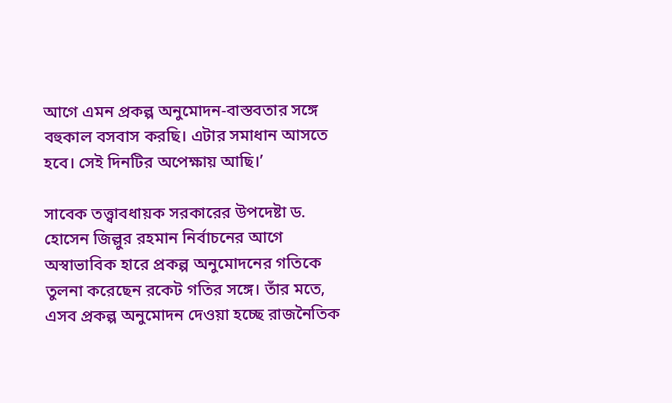আগে এমন প্রকল্প অনুমোদন-বাস্তবতার সঙ্গে বহুকাল বসবাস করছি। এটার সমাধান আসতে হবে। সেই দিনটির অপেক্ষায় আছি।’

সাবেক তত্ত্বাবধায়ক সরকারের উপদেষ্টা ড. হোসেন জিল্লুর রহমান নির্বাচনের আগে অস্বাভাবিক হারে প্রকল্প অনুমোদনের গতিকে তুলনা করেছেন রকেট গতির সঙ্গে। তাঁর মতে, এসব প্রকল্প অনুমোদন দেওয়া হচ্ছে রাজনৈতিক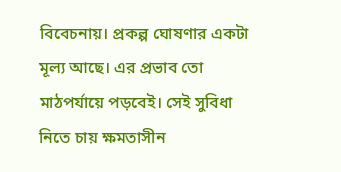বিবেচনায়। প্রকল্প ঘোষণার একটা মূল্য আছে। এর প্রভাব তো মাঠপর্যায়ে পড়বেই। সেই সুবিধা নিতে চায় ক্ষমতাসীন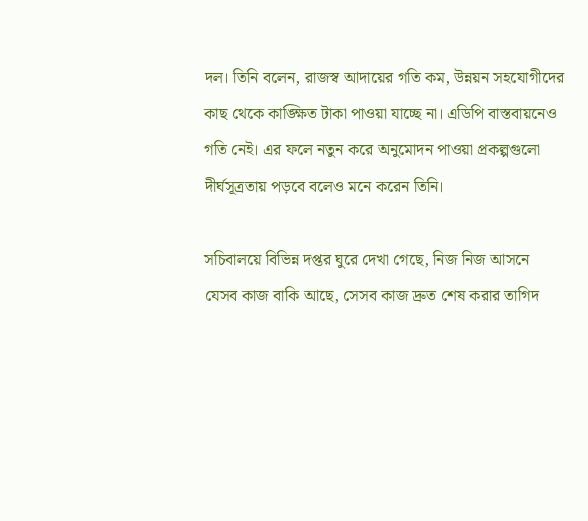দল। তিনি বলেন, রাজস্ব আদায়ের গতি কম, উন্নয়ন সহযোগীদের কাছ থেকে কাঙ্ক্ষিত টাকা পাওয়া যাচ্ছে না। এডিপি বাস্তবায়নেও গতি নেই। এর ফলে নতুন করে অনুমোদন পাওয়া প্রকল্পগুলো দীর্ঘসূত্রতায় পড়বে বলেও মনে করেন তিনি।

সচিবালয়ে বিভিন্ন দপ্তর ঘুরে দেখা গেছে, নিজ নিজ আসনে যেসব কাজ বাকি আছে, সেসব কাজ দ্রুত শেষ করার তাগিদ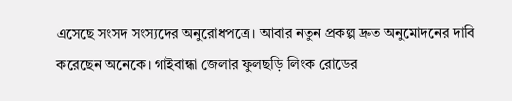এসেছে সংসদ সংস্যদের অনুরোধপত্রে। আবার নতুন প্রকল্প দ্রুত অনুমোদনের দাবি করেছেন অনেকে। গাইবান্ধা জেলার ফুলছড়ি লিংক রোডের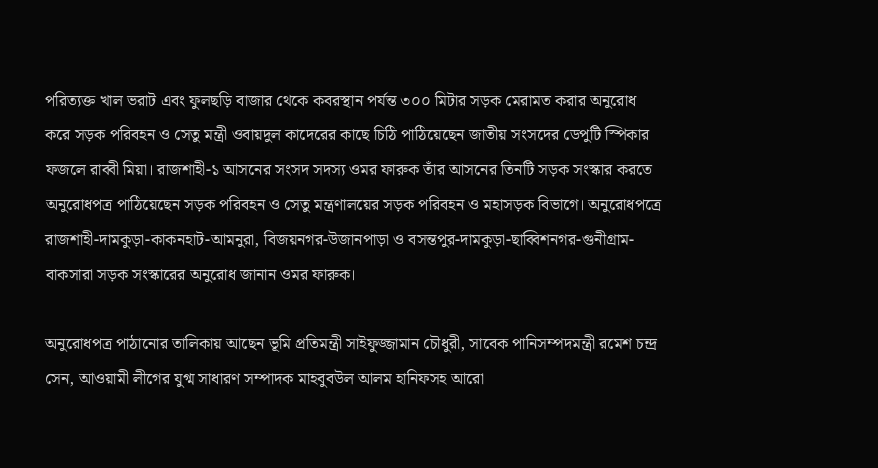পরিত্যক্ত খাল ভরাট এবং ফুলছড়ি বাজার থেকে কবরস্থান পর্যন্ত ৩০০ মিটার সড়ক মেরামত করার অনুরোধ করে সড়ক পরিবহন ও সেতু মন্ত্রী ওবায়দুল কাদেরের কাছে চিঠি পাঠিয়েছেন জাতীয় সংসদের ডেপুটি স্পিকার ফজলে রাব্বী মিয়া। রাজশাহী-১ আসনের সংসদ সদস্য ওমর ফারুক তাঁর আসনের তিনটি সড়ক সংস্কার করতে অনুরোধপত্র পাঠিয়েছেন সড়ক পরিবহন ও সেতু মন্ত্রণালয়ের সড়ক পরিবহন ও মহাসড়ক বিভাগে। অনুরোধপত্রে রাজশাহী-দামকুড়া-কাকনহাট-আমনুরা, বিজয়নগর-উজানপাড়া ও বসন্তপুর-দামকুড়া-ছাব্বিশনগর-গুনীগ্রাম-বাকসারা সড়ক সংস্কারের অনুরোধ জানান ওমর ফারুক।

অনুরোধপত্র পাঠানোর তালিকায় আছেন ভূমি প্রতিমন্ত্রী সাইফুজ্জামান চৌধুরী, সাবেক পানিসম্পদমন্ত্রী রমেশ চন্দ্র সেন, আওয়ামী লীগের যুগ্ম সাধারণ সম্পাদক মাহবুবউল আলম হানিফসহ আরো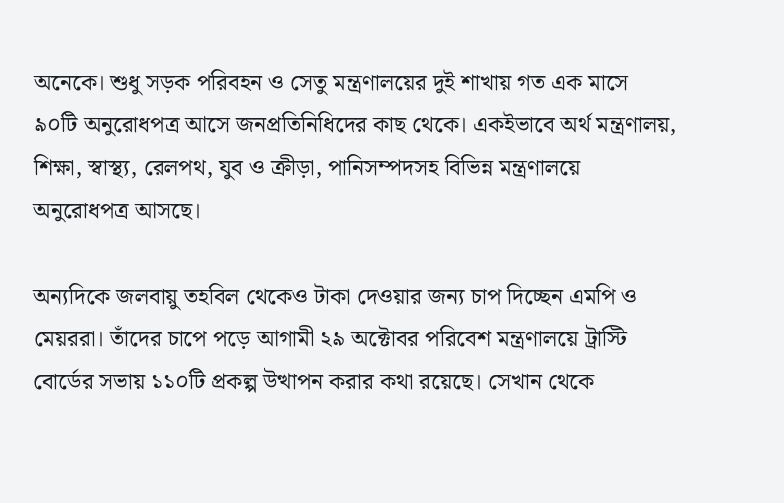অনেকে। শুধু সড়ক পরিবহন ও সেতু মন্ত্রণালয়ের দুই শাখায় গত এক মাসে ৯০টি অনুরোধপত্র আসে জনপ্রতিনিধিদের কাছ থেকে। একইভাবে অর্থ মন্ত্রণালয়, শিক্ষা, স্বাস্থ্য, রেলপথ, যুব ও ক্রীড়া, পানিসম্পদসহ বিভিন্ন মন্ত্রণালয়ে অনুরোধপত্র আসছে।

অন্যদিকে জলবায়ু তহবিল থেকেও টাকা দেওয়ার জন্য চাপ দিচ্ছেন এমপি ও মেয়ররা। তাঁদের চাপে পড়ে আগামী ২৯ অক্টোবর পরিবেশ মন্ত্রণালয়ে ট্রাস্টি বোর্ডের সভায় ১১০টি প্রকল্প উত্থাপন করার কথা রয়েছে। সেখান থেকে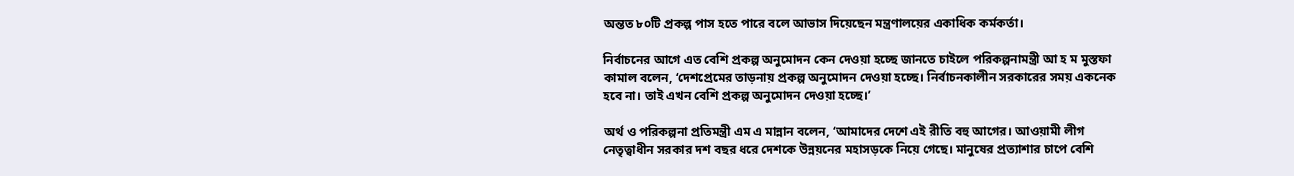অন্তত ৮০টি প্রকল্প পাস হতে পারে বলে আভাস দিয়েছেন মন্ত্রণালয়ের একাধিক কর্মকর্তা।

নির্বাচনের আগে এত বেশি প্রকল্প অনুমোদন কেন দেওয়া হচ্ছে জানতে চাইলে পরিকল্পনামন্ত্রী আ হ ম মুস্তফা কামাল বলেন, ‘দেশপ্রেমের তাড়নায় প্রকল্প অনুমোদন দেওয়া হচ্ছে। নির্বাচনকালীন সরকারের সময় একনেক হবে না। তাই এখন বেশি প্রকল্প অনুমোদন দেওয়া হচ্ছে।’

অর্থ ও পরিকল্পনা প্রতিমন্ত্রী এম এ মান্নান বলেন, ‘আমাদের দেশে এই রীতি বহু আগের। আওয়ামী লীগ নেতৃত্বাধীন সরকার দশ বছর ধরে দেশকে উন্নয়নের মহাসড়কে নিয়ে গেছে। মানুষের প্রত্যাশার চাপে বেশি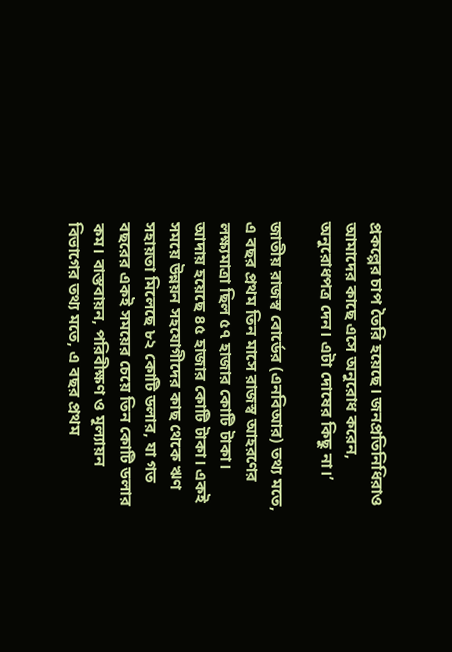প্রকল্পের চাপ তৈরি হয়েছে। জনপ্রতিনিধিরাও আমাদের কাছে এসে অনুরোধ করেন, অনুরোধপত্র দেন। এটা দোষের কিছু না।’

জাতীয় রাজস্ব বোর্ডের (এনবিআর) তথ্য মতে, এ বছর প্রথম তিন মাসে রাজস্ব আহরণের লক্ষ্যমাত্রা ছিল ৫৭ হাজার কোটি টাকা। আদায় হয়েছে ৪৫ হাজার কোটি টাকা। একই সময়ে উন্নয়ন সহযোগীদের কাছ থেকে ঋণ সহায়তা মিলেছে ৮২ কোটি ডলার, যা গত বছরের একই সময়ের চেয়ে তিন কোটি ডলার কম। বাস্তবায়ন, পরিবীক্ষণ ও মূল্যায়ন বিভাগের তথ্য মতে, এ বছর প্রথম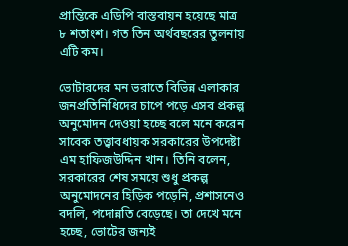প্রান্তিকে এডিপি বাস্তবায়ন হয়েছে মাত্র ৮ শতাংশ। গত তিন অর্থবছরের তুলনায় এটি কম।

ভোটারদের মন ভরাতে বিভিন্ন এলাকার জনপ্রতিনিধিদের চাপে পড়ে এসব প্রকল্প অনুমোদন দেওয়া হচ্ছে বলে মনে করেন সাবেক তত্ত্বাবধায়ক সরকারের উপদেষ্টা এম হাফিজউদ্দিন খান। তিনি বলেন, সরকারের শেষ সময়ে শুধু প্রকল্প অনুমোদনের হিড়িক পড়েনি, প্রশাসনেও বদলি, পদোন্নতি বেড়েছে। তা দেখে মনে হচ্ছে, ভোটের জন্যই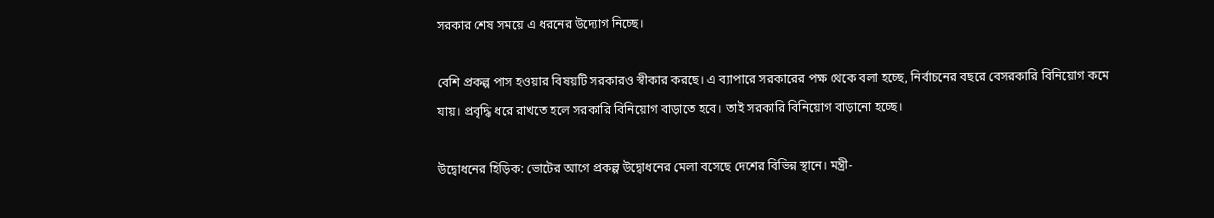সরকার শেষ সময়ে এ ধরনের উদ্যোগ নিচ্ছে।

বেশি প্রকল্প পাস হওয়ার বিষয়টি সরকারও স্বীকার করছে। এ ব্যাপারে সরকারের পক্ষ থেকে বলা হচ্ছে, নির্বাচনের বছরে বেসরকারি বিনিয়োগ কমে যায়। প্রবৃদ্ধি ধরে রাখতে হলে সরকারি বিনিয়োগ বাড়াতে হবে। তাই সরকারি বিনিয়োগ বাড়ানো হচ্ছে।

উদ্বোধনের হিড়িক: ভোটের আগে প্রকল্প উদ্বোধনের মেলা বসেছে দেশের বিভিন্ন স্থানে। মন্ত্রী-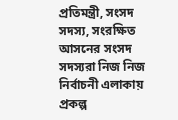প্রতিমন্ত্রী, সংসদ সদস্য, সংরক্ষিত আসনের সংসদ সদস্যরা নিজ নিজ নির্বাচনী এলাকায় প্রকল্প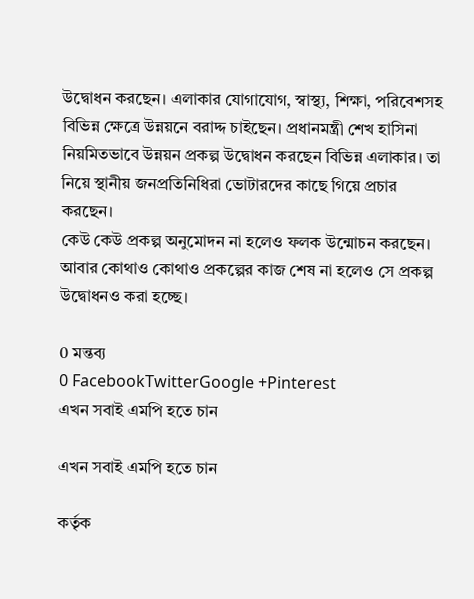উদ্বোধন করছেন। এলাকার যোগাযোগ, স্বাস্থ্য, শিক্ষা, পরিবেশসহ বিভিন্ন ক্ষেত্রে উন্নয়নে বরাদ্দ চাইছেন। প্রধানমন্ত্রী শেখ হাসিনা নিয়মিতভাবে উন্নয়ন প্রকল্প উদ্বোধন করছেন বিভিন্ন এলাকার। তা নিয়ে স্থানীয় জনপ্রতিনিধিরা ভোটারদের কাছে গিয়ে প্রচার করছেন।
কেউ কেউ প্রকল্প অনুমোদন না হলেও ফলক উন্মোচন করছেন। আবার কোথাও কোথাও প্রকল্পের কাজ শেষ না হলেও সে প্রকল্প উদ্বোধনও করা হচ্ছে।

0 মন্তব্য
0 FacebookTwitterGoogle +Pinterest
এখন সবাই এম‌পি হ‌তে চান

এখন সবাই এম‌পি হ‌তে চান

কর্তৃক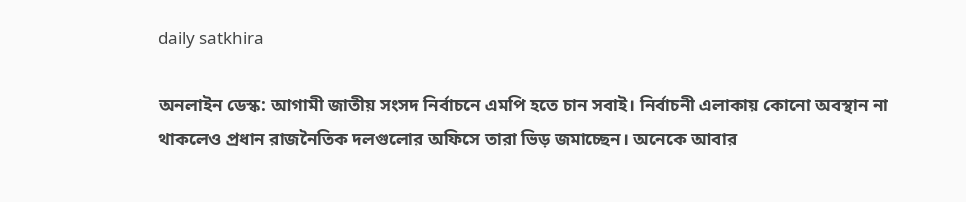daily satkhira

অনলাইন ডেস্ক: আগামী জাতীয় সংসদ নির্বাচনে এমপি হতে চান সবাই। নির্বাচনী এলাকায় কোনো অবস্থান না থাকলেও প্রধান রাজনৈতিক দলগুলোর অফিসে তারা ভিড় জমাচ্ছেন। অনেকে আবার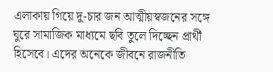এলাকায় গিয়ে দু-চার জন আত্মীয়স্বজনের সঙ্গে ঘুরে সামাজিক মাধ্যমে ছবি তুলে দিচ্ছেন প্রার্থী হিসেবে। এদের অনেকে জীবনে রাজনীতি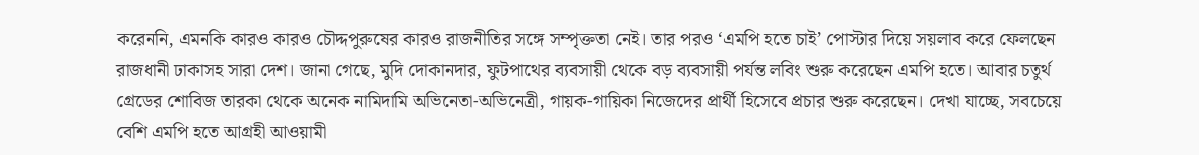করেননি, এমনকি কারও কারও চৌদ্দপুরুষের কারও রাজনীতির সঙ্গে সম্পৃক্ততা নেই। তার পরও ‘এমপি হতে চাই’ পোস্টার দিয়ে সয়লাব করে ফেলছেন রাজধানী ঢাকাসহ সারা দেশ। জানা গেছে, মুদি দোকানদার, ফুটপাথের ব্যবসায়ী থেকে বড় ব্যবসায়ী পর্যন্ত লবিং শুরু করেছেন এমপি হতে। আবার চতুর্থ গ্রেডের শোবিজ তারকা থেকে অনেক নামিদামি অভিনেতা-অভিনেত্রী, গায়ক-গায়িকা নিজেদের প্রার্থী হিসেবে প্রচার শুরু করেছেন। দেখা যাচ্ছে, সবচেয়ে বেশি এমপি হতে আগ্রহী আওয়ামী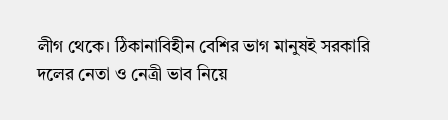লীগ থেকে। ঠিকানাবিহীন বেশির ভাগ মানুষই সরকারি দলের নেতা ও নেত্রী ভাব নিয়ে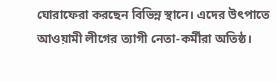ঘোরাফেরা করছেন বিভিন্ন স্থানে। এদের উৎপাতে আওয়ামী লীগের ত্যাগী নেতা-কর্মীরা অতিষ্ঠ।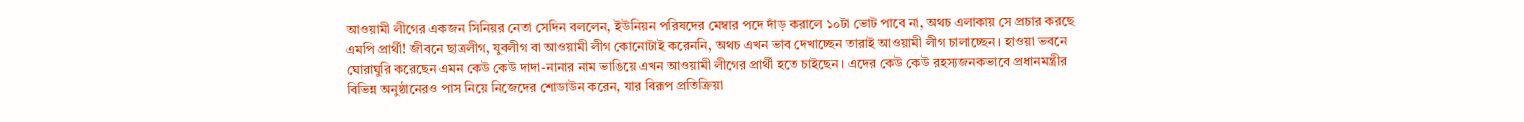আওয়ামী লীগের একজন সিনিয়র নেতা সেদিন বললেন, ইউনিয়ন পরিষদের মেম্বার পদে দাঁড় করালে ১০টা ভোট পাবে না, অথচ এলাকায় সে প্রচার করছে এমপি প্রার্থী! জীবনে ছাত্রলীগ, যুবলীগ বা আওয়ামী লীগ কোনোটাই করেননি, অথচ এখন ভাব দেখাচ্ছেন তারাই আওয়ামী লীগ চালাচ্ছেন। হাওয়া ভবনে ঘোরাঘুরি করেছেন এমন কেউ কেউ দাদা-নানার নাম ভাঙিয়ে এখন আওয়ামী লীগের প্রার্থী হতে চাইছেন। এদের কেউ কেউ রহস্যজনকভাবে প্রধানমন্ত্রীর বিভিন্ন অনুষ্ঠানেরও পাস নিয়ে নিজেদের শোডাউন করেন, যার বিরূপ প্রতিক্রিয়া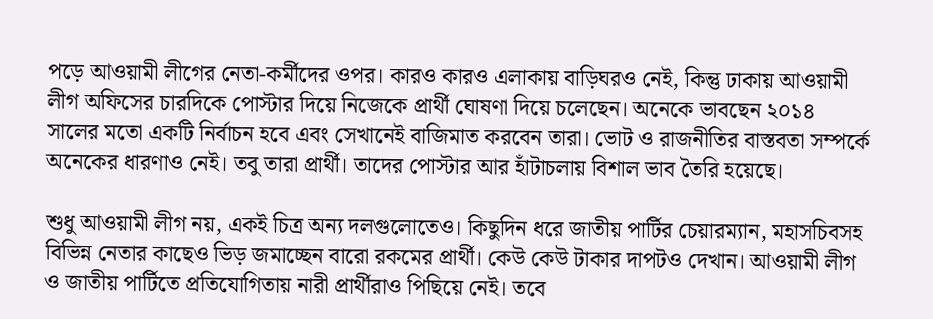পড়ে আওয়ামী লীগের নেতা-কর্মীদের ওপর। কারও কারও এলাকায় বাড়িঘরও নেই, কিন্তু ঢাকায় আওয়ামী লীগ অফিসের চারদিকে পোস্টার দিয়ে নিজেকে প্রার্থী ঘোষণা দিয়ে চলেছেন। অনেকে ভাবছেন ২০১৪ সালের মতো একটি নির্বাচন হবে এবং সেখানেই বাজিমাত করবেন তারা। ভোট ও রাজনীতির বাস্তবতা সম্পর্কে অনেকের ধারণাও নেই। তবু তারা প্রার্থী। তাদের পোস্টার আর হাঁটাচলায় বিশাল ভাব তৈরি হয়েছে।

শুধু আওয়ামী লীগ নয়, একই চিত্র অন্য দলগুলোতেও। কিছুদিন ধরে জাতীয় পার্টির চেয়ারম্যান, মহাসচিবসহ বিভিন্ন নেতার কাছেও ভিড় জমাচ্ছেন বারো রকমের প্রার্থী। কেউ কেউ টাকার দাপটও দেখান। আওয়ামী লীগ ও জাতীয় পার্টিতে প্রতিযোগিতায় নারী প্রার্থীরাও পিছিয়ে নেই। তবে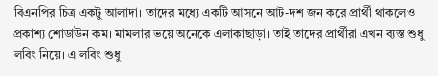বিএনপির চিত্র একটু আলাদা। তাদের মধ্যে একটি আসনে আট-দশ জন করে প্রার্থী থাকলেও প্রকাশ্য শোডাউন কম। মামলার ভয়ে অনেকে এলাকাছাড়া। তাই তাদের প্রার্থীরা এখন ব্যস্ত শুধু লবিং নিয়ে। এ লবিং শুধু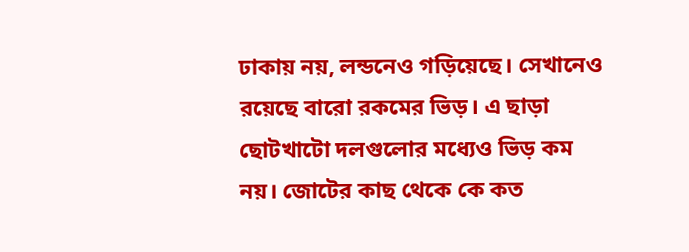ঢাকায় নয়, লন্ডনেও গড়িয়েছে। সেখানেও রয়েছে বারো রকমের ভিড়। এ ছাড়া ছোটখাটো দলগুলোর মধ্যেও ভিড় কম নয়। জোটের কাছ থেকে কে কত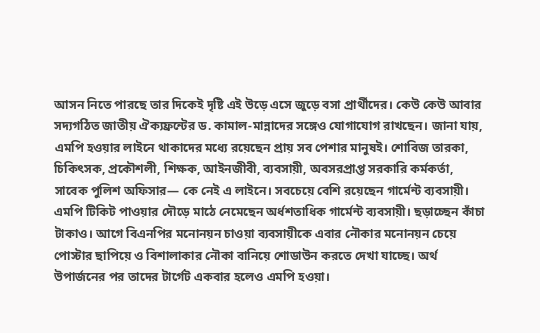আসন নিতে পারছে তার দিকেই দৃষ্টি এই উড়ে এসে জুড়ে বসা প্রার্থীদের। কেউ কেউ আবার সদ্যগঠিত জাতীয় ঐক্যফ্রন্টের ড. কামাল-মান্নাদের সঙ্গেও যোগাযোগ রাখছেন। জানা যায়, এমপি হওয়ার লাইনে থাকাদের মধ্যে রয়েছেন প্রায় সব পেশার মানুষই। শোবিজ তারকা, চিকিৎসক, প্রকৌশলী, শিক্ষক, আইনজীবী, ব্যবসায়ী, অবসরপ্রাপ্ত সরকারি কর্মকর্তা, সাবেক পুলিশ অফিসার— কে নেই এ লাইনে। সবচেয়ে বেশি রয়েছেন গার্মেন্ট ব্যবসায়ী। এমপি টিকিট পাওয়ার দৌড়ে মাঠে নেমেছেন অর্ধশতাধিক গার্মেন্ট ব্যবসায়ী। ছড়াচ্ছেন কাঁচা টাকাও। আগে বিএনপির মনোনয়ন চাওয়া ব্যবসায়ীকে এবার নৌকার মনোনয়ন চেয়ে পোস্টার ছাপিয়ে ও বিশালাকার নৌকা বানিয়ে শোডাউন করতে দেখা যাচ্ছে। অর্থ উপার্জনের পর তাদের টার্গেট একবার হলেও এমপি হওয়া।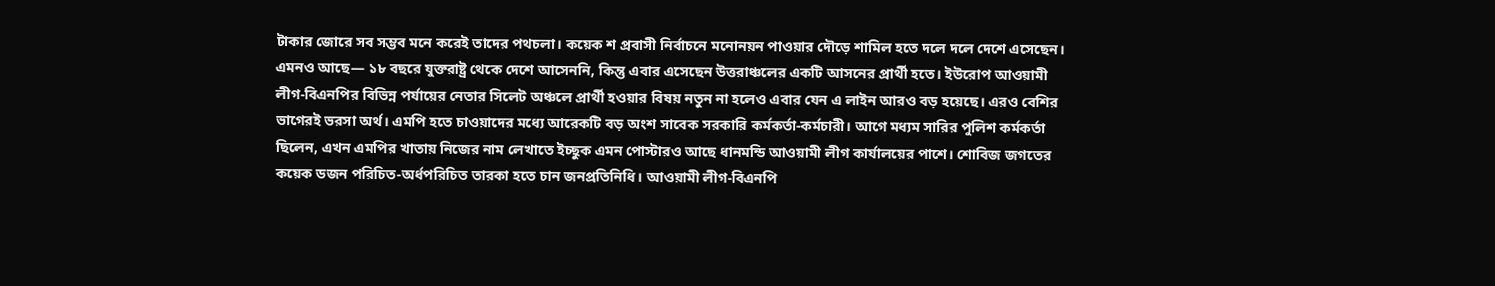টাকার জোরে সব সম্ভব মনে করেই তাদের পথচলা। কয়েক শ প্রবাসী নির্বাচনে মনোনয়ন পাওয়ার দৌড়ে শামিল হতে দলে দলে দেশে এসেছেন। এমনও আছে— ১৮ বছরে যুক্তরাষ্ট্র থেকে দেশে আসেননি, কিন্তু এবার এসেছেন উত্তরাঞ্চলের একটি আসনের প্রার্থী হতে। ইউরোপ আওয়ামী লীগ-বিএনপির বিভিন্ন পর্যায়ের নেতার সিলেট অঞ্চলে প্রার্থী হওয়ার বিষয় নতুন না হলেও এবার যেন এ লাইন আরও বড় হয়েছে। এরও বেশির ভাগেরই ভরসা অর্থ। এমপি হতে চাওয়াদের মধ্যে আরেকটি বড় অংশ সাবেক সরকারি কর্মকর্তা-কর্মচারী। আগে মধ্যম সারির পুলিশ কর্মকর্তা ছিলেন, এখন এমপির খাতায় নিজের নাম লেখাতে ইচ্ছুক এমন পোস্টারও আছে ধানমন্ডি আওয়ামী লীগ কার্যালয়ের পাশে। শোবিজ জগতের কয়েক ডজন পরিচিত-অর্ধপরিচিত তারকা হতে চান জনপ্রতিনিধি। আওয়ামী লীগ-বিএনপি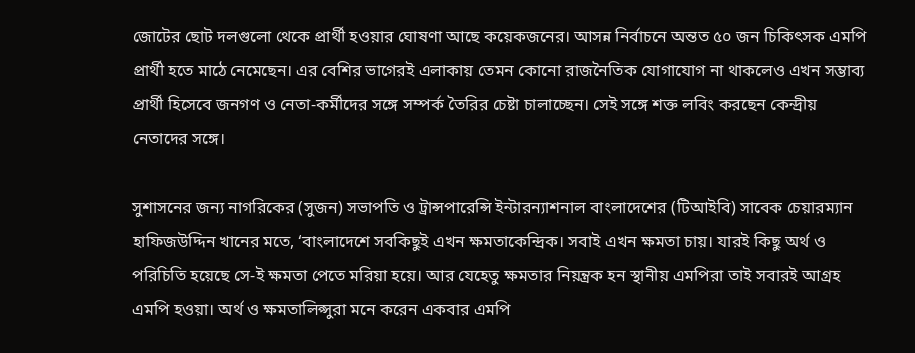জোটের ছোট দলগুলো থেকে প্রার্থী হওয়ার ঘোষণা আছে কয়েকজনের। আসন্ন নির্বাচনে অন্তত ৫০ জন চিকিৎসক এমপি প্রার্থী হতে মাঠে নেমেছেন। এর বেশির ভাগেরই এলাকায় তেমন কোনো রাজনৈতিক যোগাযোগ না থাকলেও এখন সম্ভাব্য প্রার্থী হিসেবে জনগণ ও নেতা-কর্মীদের সঙ্গে সম্পর্ক তৈরির চেষ্টা চালাচ্ছেন। সেই সঙ্গে শক্ত লবিং করছেন কেন্দ্রীয় নেতাদের সঙ্গে।

সুশাসনের জন্য নাগরিকের (সুজন) সভাপতি ও ট্রান্সপারেন্সি ইন্টারন্যাশনাল বাংলাদেশের (টিআইবি) সাবেক চেয়ারম্যান হাফিজউদ্দিন খানের মতে, ‘বাংলাদেশে সবকিছুই এখন ক্ষমতাকেন্দ্রিক। সবাই এখন ক্ষমতা চায়। যারই কিছু অর্থ ও পরিচিতি হয়েছে সে-ই ক্ষমতা পেতে মরিয়া হয়ে। আর যেহেতু ক্ষমতার নিয়ন্ত্রক হন স্থানীয় এমপিরা তাই সবারই আগ্রহ এমপি হওয়া। অর্থ ও ক্ষমতালিপ্সুরা মনে করেন একবার এমপি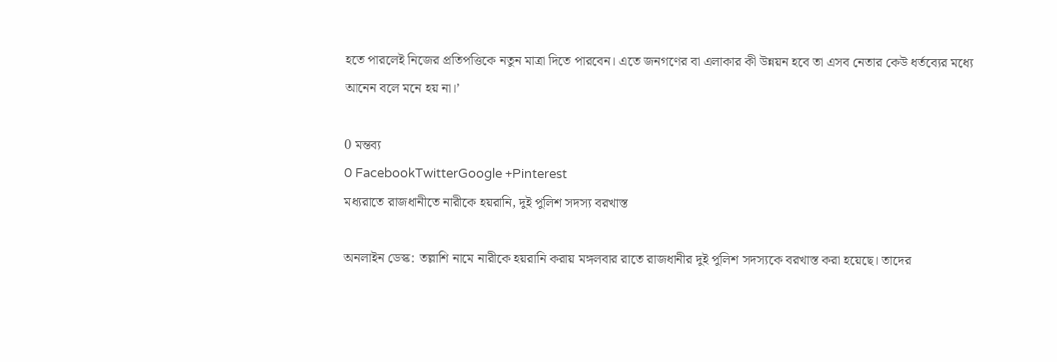হতে পারলেই নিজের প্রতিপত্তিকে নতুন মাত্রা দিতে পারবেন। এতে জনগণের বা এলাকার কী উন্নয়ন হবে তা এসব নেতার কেউ ধর্তব্যের মধ্যে আনেন বলে মনে হয় না।’

0 মন্তব্য
0 FacebookTwitterGoogle +Pinterest
মধ্যরাতে রাজধানীতে নারীকে হয়রানি, দুই পুলিশ সদস্য বরখাস্ত

অনলাইন ডেস্ক: তল্লাশি নামে নারীকে হয়রানি করায় মঙ্গলবার রাতে রাজধানীর দুই পুলিশ সদস্যকে বরখাস্ত করা হয়েছে। তাদের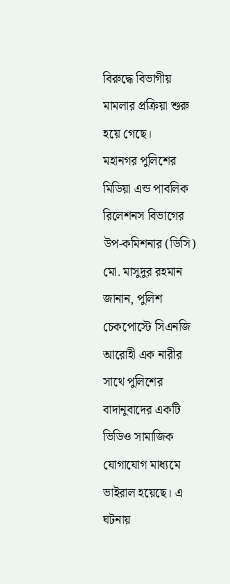বিরুদ্ধে বিভাগীয় মামলার প্রক্রিয়া শুরু হয়ে গেছে।
মহানগর পুলিশের মিডিয়া এন্ড পাবলিক রিলেশনস বিভাগের উপ-কমিশনার (ডিসি) মো. মাসুদুর রহমান জানান, পুলিশ চেকপোস্টে সিএনজি আরোহী এক নারীর সাথে পুলিশের বাদানুবাদের একটি ভিডিও সামাজিক যোগাযোগ মাধ্যমে ভাইরাল হয়েছে। এ ঘটনায়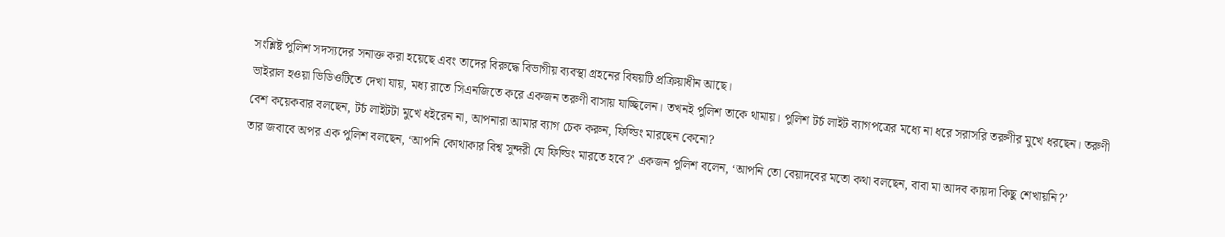সংশ্লিষ্ট পুলিশ সদস্যদের সনাক্ত করা হয়েছে এবং তাদের বিরুদ্ধে বিভাগীয় ব্যবস্থা গ্রহনের বিষয়টি প্রক্রিয়াধীন আছে।
ভাইরাল হওয়া ভিডিওটিতে দেখা যায়, মধ্য রাতে সিএনজিতে করে একজন তরুণী বাসায় যাচ্ছিলেন। তখনই পুলিশ তাকে থামায়। পুলিশ টর্চ লাইট ব্যাগপত্রের মধ্যে না ধরে সরাসরি তরুণীর মুখে ধরছেন। তরুণী বেশ কয়েকবার বলছেন, টর্চ লাইটটা মুখে ধইরেন না, আপনারা আমার ব্যাগ চেক করুন, ফিল্ডিং মারছেন কেনো?
তার জবাবে অপর এক পুলিশ বলছেন, ‘আপনি কোথাকার বিশ্ব সুন্দরী যে ফিল্ডিং মারতে হবে?’ একজন পুলিশ বলেন, ‘আপনি তো বেয়াদবের মতো কথা বলছেন, বাবা মা আদব কায়দা কিছু শেখায়নি?’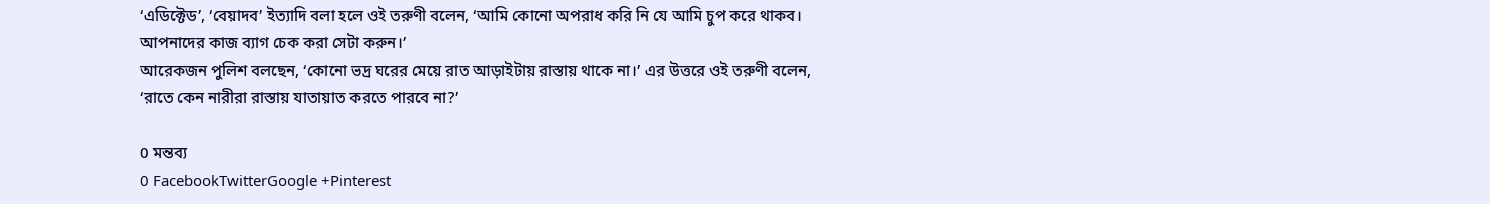‘এডিক্টেড’, ‘বেয়াদব’ ইত্যাদি বলা হলে ওই তরুণী বলেন, ‘আমি কোনো অপরাধ করি নি যে আমি চুপ করে থাকব। আপনাদের কাজ ব্যাগ চেক করা সেটা করুন।’
আরেকজন পুলিশ বলছেন, ‘কোনো ভদ্র ঘরের মেয়ে রাত আড়াইটায় রাস্তায় থাকে না।’ এর উত্তরে ওই তরুণী বলেন, ‘রাতে কেন নারীরা রাস্তায় যাতায়াত করতে পারবে না?’

0 মন্তব্য
0 FacebookTwitterGoogle +Pinterest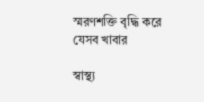স্মরণশক্তি বৃদ্ধি করে যেসব খাবার

স্বাস্থ্য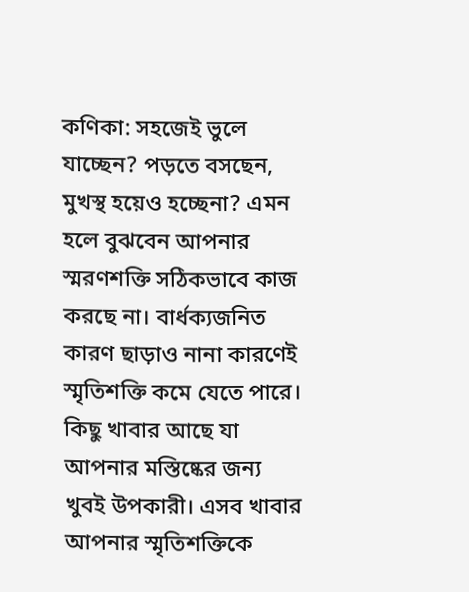কণিকা: সহজেই ভুলে যাচ্ছেন? পড়তে বসছেন, মুখস্থ হয়েও হচ্ছেনা? এমন হলে বুঝবেন আপনার স্মরণশক্তি সঠিকভাবে কাজ করছে না। বার্ধক্যজনিত কারণ ছাড়াও নানা কারণেই স্মৃতিশক্তি কমে যেতে পারে। কিছু খাবার আছে যা আপনার মস্তিষ্কের জন্য খুবই উপকারী। এসব খাবার আপনার স্মৃতিশক্তিকে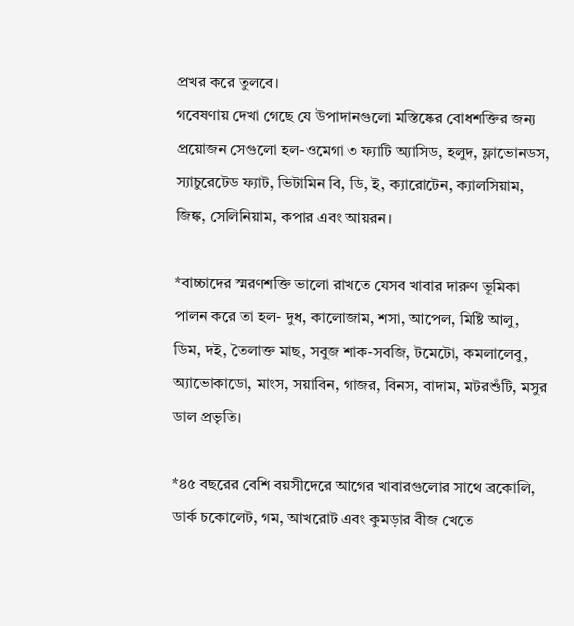প্রখর করে তুলবে।
গবেষণায় দেখা গেছে যে উপাদানগুলো মস্তিষ্কের বোধশক্তির জন্য প্রয়োজন সেগুলো হল-ওমেগা ৩ ফ্যাটি অ্যাসিড, হলুদ, ফ্লাভোনডস, স্যাচুরেটেড ফ্যাট, ভিটামিন বি, ডি, ই, ক্যারোটেন, ক্যালসিয়াম, জিঙ্ক, সেলিনিয়াম, কপার এবং আয়রন।

*বাচ্চাদের স্মরণশক্তি ভালো রাখতে যেসব খাবার দারুণ ভূমিকা পালন করে তা হল- দুধ, কালোজাম, শসা, আপেল, মিষ্টি আলু, ডিম, দই, তৈলাক্ত মাছ, সবুজ শাক-সবজি, টমেটো, কমলালেবু, অ্যাভোকাডো, মাংস, সয়াবিন, গাজর, বিনস, বাদাম, মটরশুঁটি, মসুর ডাল প্রভৃতি।

*৪৫ বছরের বেশি বয়সীদেরে আগের খাবারগুলোর সাথে ব্রকোলি, ডার্ক চকোলেট, গম, আখরোট এবং কুমড়ার বীজ খেতে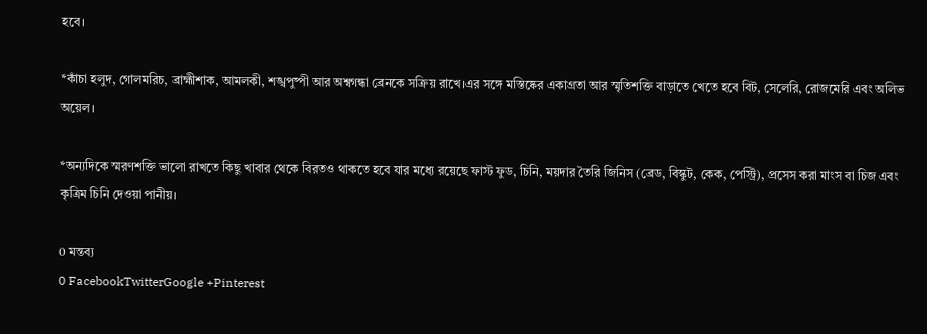হবে।

*কাঁচা হলুদ, গোলমরিচ, ব্রাহ্মীশাক, আমলকী, শঙ্খপুষ্পী আর অশ্বগন্ধা ব্রেনকে সক্রিয় রাখে।এর সঙ্গে মস্তিষ্কের একাগ্রতা আর স্মৃতিশক্তি বাড়াতে খেতে হবে বিট, সেলেরি, রোজমেরি এবং অলিভ অয়েল।

*অন্যদিকে স্মরণশক্তি ভালো রাখতে কিছু খাবার থেকে বিরতও থাকতে হবে যার মধ্যে রয়েছে ফাস্ট ফুড, চিনি, ময়দার তৈরি জিনিস (ব্রেড, বিস্কুট, কেক, পেস্ট্রি), প্রসেস করা মাংস বা চিজ এবং কৃত্রিম চিনি দেওয়া পানীয়।

0 মন্তব্য
0 FacebookTwitterGoogle +Pinterest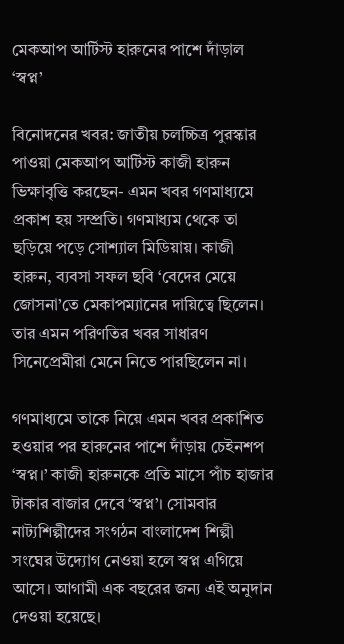মেকআপ আর্টিস্ট হারুনের পাশে দাঁড়াল ‘স্বপ্ন’

বিনোদনের খবর: জাতীয় চলচ্চিত্র পুরস্কার পাওয়া মেকআপ আর্টিস্ট কাজী হারুন ভিক্ষাবৃত্তি করছেন- এমন খবর গণমাধ্যমে প্রকাশ হয় সম্প্রতি। গণমাধ্যম থেকে তা ছড়িয়ে পড়ে সোশ্যাল মিডিয়ায়। কাজী হারুন, ব্যবসা সফল ছবি ‘বেদের মেয়ে জোসনা’তে মেকাপম্যানের দায়িত্বে ছিলেন। তার এমন পরিণতির খবর সাধারণ সিনেপ্রেমীরা মেনে নিতে পারছিলেন না।

গণমাধ্যমে তাকে নিয়ে এমন খবর প্রকাশিত হওয়ার পর হারুনের পাশে দাঁড়ায় চেইনশপ ‘স্বপ্ন।’ কাজী হারুনকে প্রতি মাসে পাঁচ হাজার টাকার বাজার দেবে ‘স্বপ্ন’। সোমবার নাট্যশিল্পীদের সংগঠন বাংলাদেশ শিল্পী সংঘের উদ্যোগ নেওয়া হলে স্বপ্ন এগিয়ে আসে। আগামী এক বছরের জন্য এই অনুদান দেওয়া হয়েছে।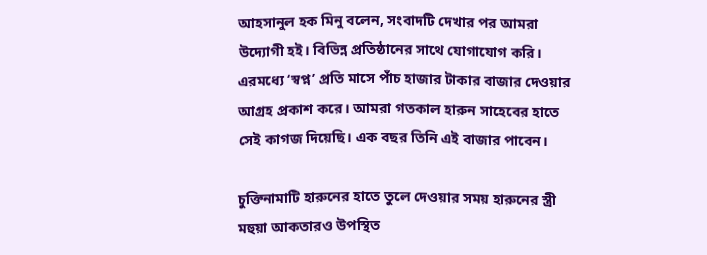আহসানুল হক মিনু বলেন, সংবাদটি দেখার পর আমরা উদ্যোগী হই। বিভিন্ন প্রতিষ্ঠানের সাথে যোগাযোগ করি। এরমধ্যে ‘স্বপ্ন’ প্রতি মাসে পাঁচ হাজার টাকার বাজার দেওয়ার আগ্রহ প্রকাশ করে। আমরা গতকাল হারুন সাহেবের হাতে সেই কাগজ দিয়েছি। এক বছর তিনি এই বাজার পাবেন।

চুক্তিনামাটি হারুনের হাতে তুলে দেওয়ার সময় হারুনের স্ত্রী মহুয়া আকতারও উপস্থিত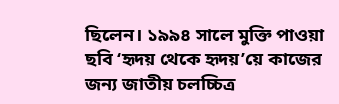ছিলেন। ১৯৯৪ সালে মুক্তি পাওয়া ছবি ‘হৃদয় থেকে হৃদয়’য়ে কাজের জন্য জাতীয় চলচ্চিত্র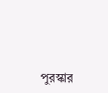পুরস্কার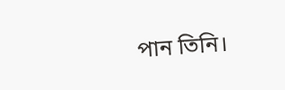পান তিনি।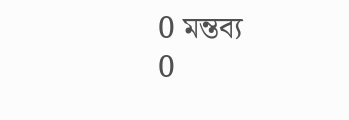0 মন্তব্য
0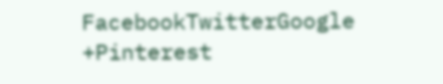FacebookTwitterGoogle +Pinterest